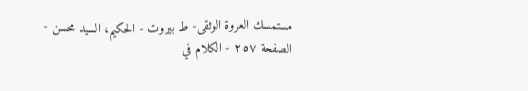مستمسك العروة الوثقى- ط بیروت - الحكيم، السيد محسن - الصفحة ٢٥٧ - الكلام في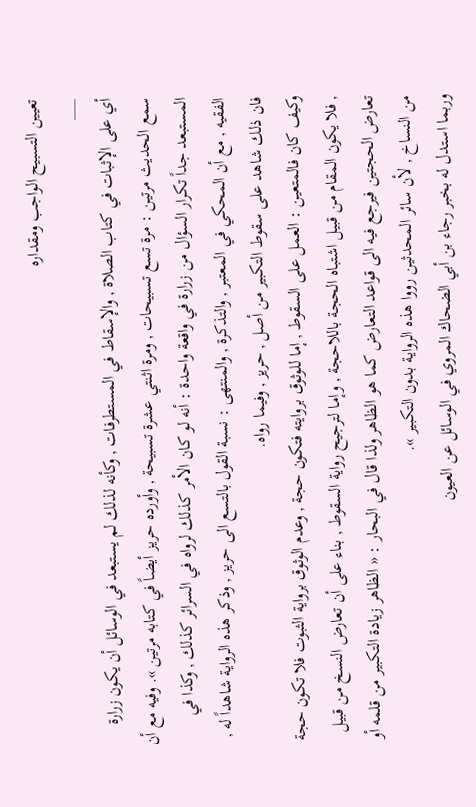تعيين التسبيح الواجب ومقداره
___
أي على الإثبات في كتاب الصلاة , والإسقاط في المستطرفات , وكأنه لذلك لم يستبعد في الوسائل أن يكون زرارة سمع الحديث مرتين : مرة تسع تسبيحات , ومرة اثنتي عشرة تسبيحة , وأورده حريز أيضاً في كتابه مرتين ». وفيه مع أن المستبعد جداً تكرار السؤال من زرارة في واقعة واحدة : أنه لو كان الأمر كذلك لرواه في السرائر كذلك , وكذا في الفقيه , مع أن المحكي في المعتبر , والتذكرة , والمنتهى : نسبة القول بالتسع الى حريز , وذكر هذه الرواية شاهداً له , فان ذلك شاهد على سقوط التكبير من أصل , حريز , وفيما رواه.
وكيف كان فالمتعين : العمل على السقوط , إما للوثوق بروايته فتكون حجة , وعدم الوثوق برواية الثبوت فلا تكون حجة , فلا يكون المقام من قبيل اشتباه الحجة باللاحجة , وإما لترجيح رواية السقوط , بناء على أن تعارض النسخ من قبيل تعارض الحجتين فيرجع فيه الى قواعد التعارض كما هو الظاهر ولذا قال في البحار : « الظاهر زيادة التكبير من قلمه أو من النساخ , لأن سائر المحدثين رووا هذه الرواية بدون التكبير ».
وربما استدل له بخبر رجاء بن أبي الضحاك المروي في الوسائل عن العيون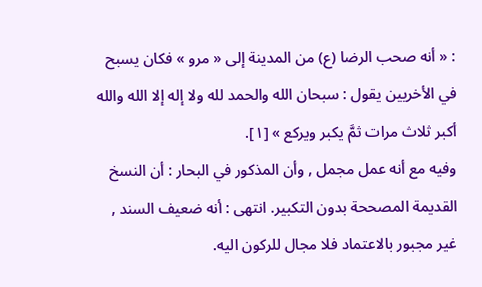: « أنه صحب الرضا (ع) من المدينة إلى « مرو » فكان يسبح في الأخريين يقول : سبحان الله والحمد لله ولا إله إلا الله والله أكبر ثلاث مرات ثمَّ يكبر ويركع » [١].
وفيه مع أنه عمل مجمل , وأن المذكور في البحار : أن النسخ القديمة المصححة بدون التكبير. انتهى : أنه ضعيف السند , غير مجبور بالاعتماد فلا مجال للركون اليه.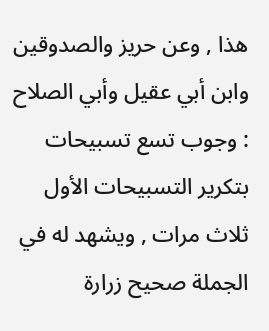هذا , وعن حريز والصدوقين وابن أبي عقيل وأبي الصلاح : وجوب تسع تسبيحات بتكرير التسبيحات الأول ثلاث مرات , ويشهد له في الجملة صحيح زرارة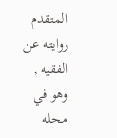المتقدم روايته عن الفقيه , وهو في محله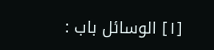[١] الوسائل باب :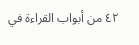٤٢ من أبواب القراءة في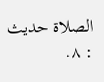الصلاة حديث : ٨.